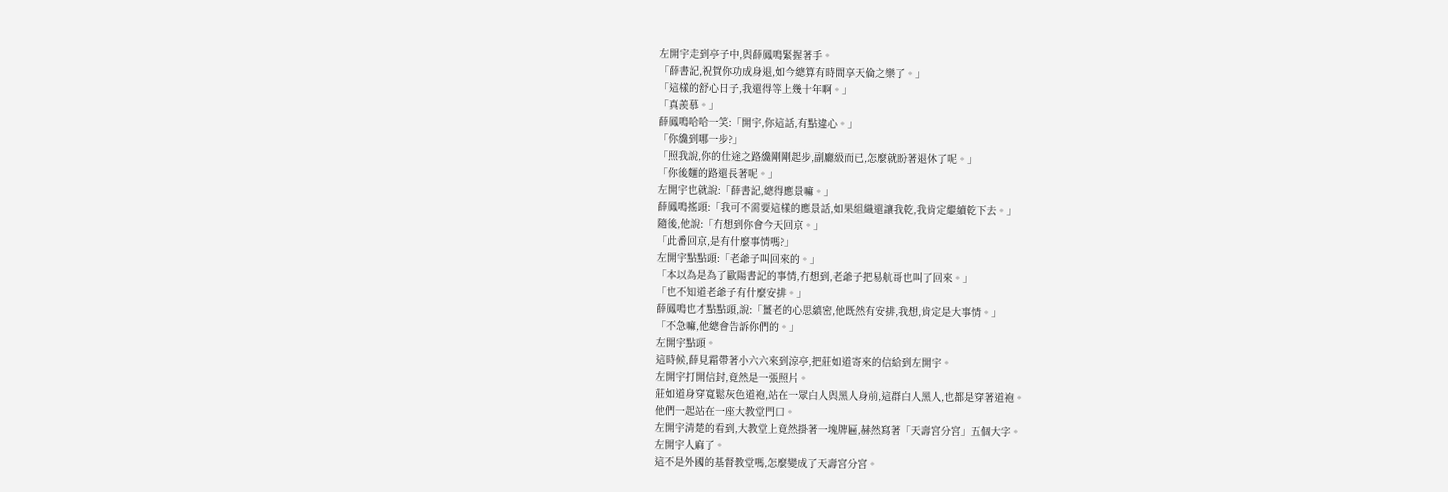左開宇走到亭子中,與薛鳳鳴緊握著手。
「薛書記,祝賀你功成身退,如今總算有時間享天倫之樂了。」
「這樣的舒心日子,我還得等上幾十年啊。」
「真羨慕。」
薛鳳鳴哈哈一笑:「開宇,你這話,有點違心。」
「你纔到哪一步?」
「照我說,你的仕途之路纔剛剛起步,副廳級而已,怎麼就盼著退休了呢。」
「你後麵的路還長著呢。」
左開宇也就說:「薛書記,總得應景嘛。」
薛鳳鳴搖頭:「我可不需要這樣的應景話,如果組織還讓我乾,我肯定繼續乾下去。」
隨後,他說:「冇想到你會今天回京。」
「此番回京,是有什麼事情嗎?」
左開宇點點頭:「老爺子叫回來的。」
「本以為是為了歐陽書記的事情,冇想到,老爺子把易航哥也叫了回來。」
「也不知道老爺子有什麼安排。」
薛鳳鳴也才點點頭,說:「薑老的心思縝密,他既然有安排,我想,肯定是大事情。」
「不急嘛,他總會告訴你們的。」
左開宇點頭。
這時候,薛見霜帶著小六六來到涼亭,把莊如道寄來的信給到左開宇。
左開宇打開信封,竟然是一張照片。
莊如道身穿寬鬆灰色道袍,站在一眾白人與黑人身前,這群白人黑人,也都是穿著道袍。
他們一起站在一座大教堂門口。
左開宇清楚的看到,大教堂上竟然掛著一塊牌匾,赫然寫著「天壽宮分宮」五個大字。
左開宇人麻了。
這不是外國的基督教堂嗎,怎麼變成了天壽宮分宮。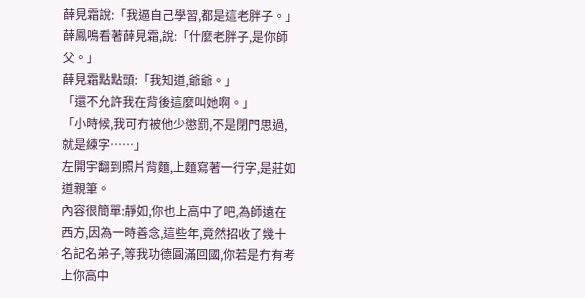薛見霜說:「我逼自己學習,都是這老胖子。」
薛鳳鳴看著薛見霜,說:「什麼老胖子,是你師父。」
薛見霜點點頭:「我知道,爺爺。」
「還不允許我在背後這麼叫她啊。」
「小時候,我可冇被他少懲罰,不是閉門思過,就是練字……」
左開宇翻到照片背麵,上麵寫著一行字,是莊如道親筆。
內容很簡單:靜如,你也上高中了吧,為師遠在西方,因為一時善念,這些年,竟然招收了幾十名記名弟子,等我功德圓滿回國,你若是冇有考上你高中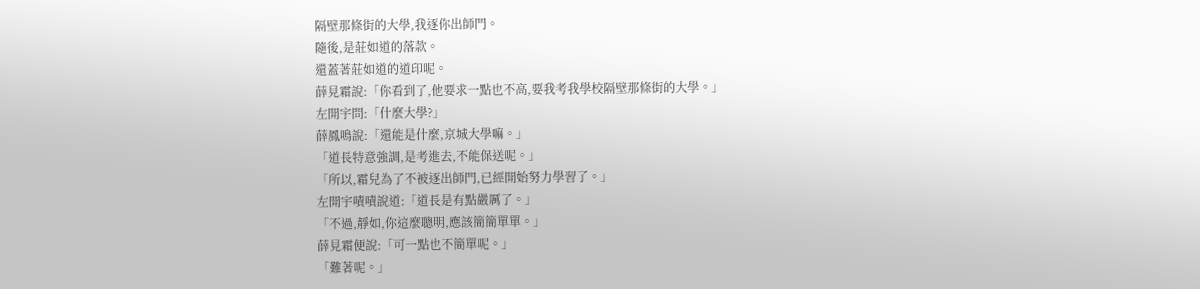隔壁那條街的大學,我逐你出師門。
隨後,是莊如道的落款。
還蓋著莊如道的道印呢。
薛見霜說:「你看到了,他要求一點也不高,要我考我學校隔壁那條街的大學。」
左開宇問:「什麼大學?」
薛鳳鳴說:「還能是什麼,京城大學嘛。」
「道長特意強調,是考進去,不能保送呢。」
「所以,霜兒為了不被逐出師門,已經開始努力學習了。」
左開宇嘖嘖說道:「道長是有點嚴厲了。」
「不過,靜如,你這麼聰明,應該簡簡單單。」
薛見霜便說:「可一點也不簡單呢。」
「難著呢。」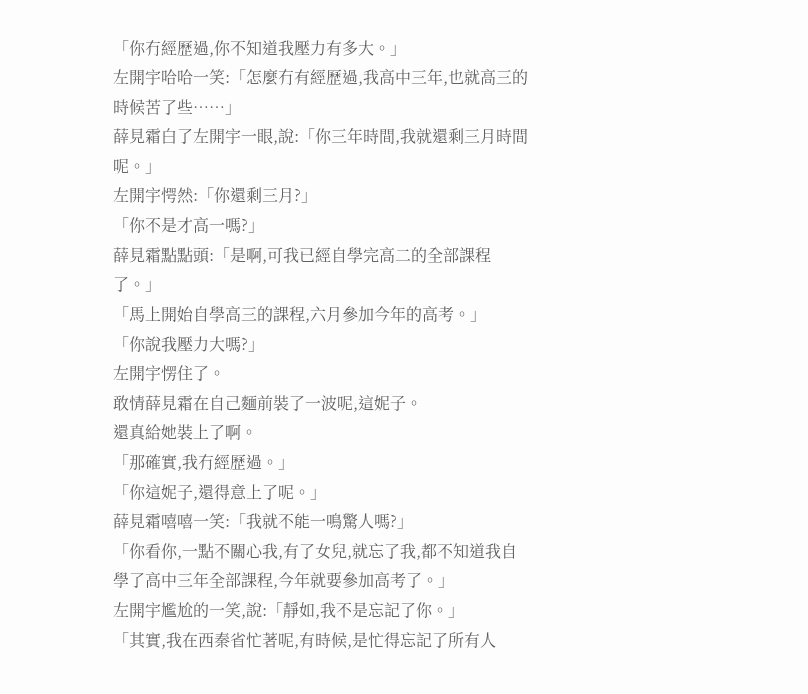「你冇經歷過,你不知道我壓力有多大。」
左開宇哈哈一笑:「怎麼冇有經歷過,我高中三年,也就高三的時候苦了些……」
薛見霜白了左開宇一眼,說:「你三年時間,我就還剩三月時間呢。」
左開宇愕然:「你還剩三月?」
「你不是才高一嗎?」
薛見霜點點頭:「是啊,可我已經自學完高二的全部課程了。」
「馬上開始自學高三的課程,六月參加今年的高考。」
「你說我壓力大嗎?」
左開宇愣住了。
敢情薛見霜在自己麵前裝了一波呢,這妮子。
還真給她裝上了啊。
「那確實,我冇經歷過。」
「你這妮子,還得意上了呢。」
薛見霜嘻嘻一笑:「我就不能一鳴驚人嗎?」
「你看你,一點不關心我,有了女兒,就忘了我,都不知道我自學了高中三年全部課程,今年就要參加高考了。」
左開宇尷尬的一笑,說:「靜如,我不是忘記了你。」
「其實,我在西秦省忙著呢,有時候,是忙得忘記了所有人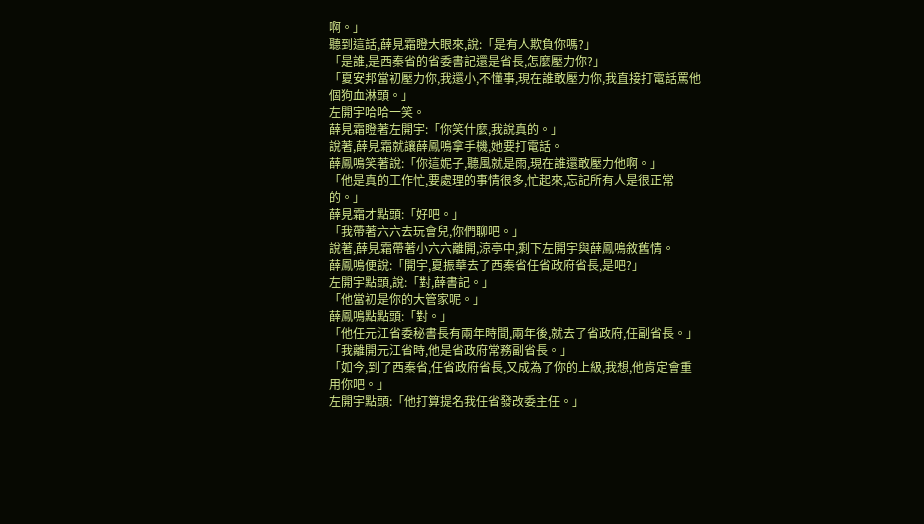啊。」
聽到這話,薛見霜瞪大眼來,說:「是有人欺負你嗎?」
「是誰,是西秦省的省委書記還是省長,怎麼壓力你?」
「夏安邦當初壓力你,我還小,不懂事,現在誰敢壓力你,我直接打電話罵他個狗血淋頭。」
左開宇哈哈一笑。
薛見霜瞪著左開宇:「你笑什麼,我說真的。」
說著,薛見霜就讓薛鳳鳴拿手機,她要打電話。
薛鳳鳴笑著說:「你這妮子,聽風就是雨,現在誰還敢壓力他啊。」
「他是真的工作忙,要處理的事情很多,忙起來,忘記所有人是很正常的。」
薛見霜才點頭:「好吧。」
「我帶著六六去玩會兒,你們聊吧。」
說著,薛見霜帶著小六六離開,涼亭中,剩下左開宇與薛鳳鳴敘舊情。
薛鳳鳴便說:「開宇,夏振華去了西秦省任省政府省長,是吧?」
左開宇點頭,說:「對,薛書記。」
「他當初是你的大管家呢。」
薛鳳鳴點點頭:「對。」
「他任元江省委秘書長有兩年時間,兩年後,就去了省政府,任副省長。」
「我離開元江省時,他是省政府常務副省長。」
「如今,到了西秦省,任省政府省長,又成為了你的上級,我想,他肯定會重用你吧。」
左開宇點頭:「他打算提名我任省發改委主任。」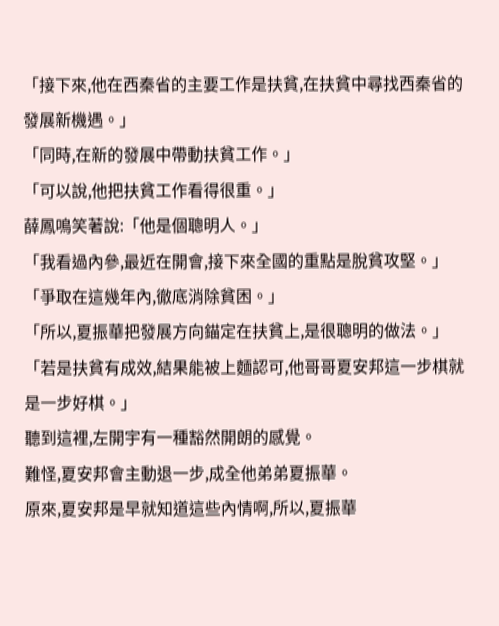「接下來,他在西秦省的主要工作是扶貧,在扶貧中尋找西秦省的發展新機遇。」
「同時,在新的發展中帶動扶貧工作。」
「可以說,他把扶貧工作看得很重。」
薛鳳鳴笑著說:「他是個聰明人。」
「我看過內參,最近在開會,接下來全國的重點是脫貧攻堅。」
「爭取在這幾年內,徹底消除貧困。」
「所以,夏振華把發展方向錨定在扶貧上,是很聰明的做法。」
「若是扶貧有成效,結果能被上麵認可,他哥哥夏安邦這一步棋就是一步好棋。」
聽到這裡,左開宇有一種豁然開朗的感覺。
難怪,夏安邦會主動退一步,成全他弟弟夏振華。
原來,夏安邦是早就知道這些內情啊,所以,夏振華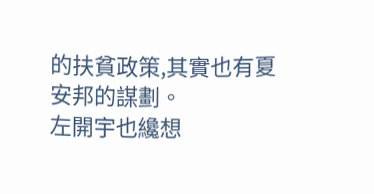的扶貧政策,其實也有夏安邦的謀劃。
左開宇也纔想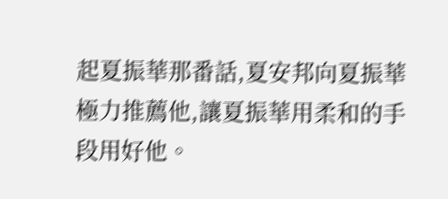起夏振華那番話,夏安邦向夏振華極力推薦他,讓夏振華用柔和的手段用好他。